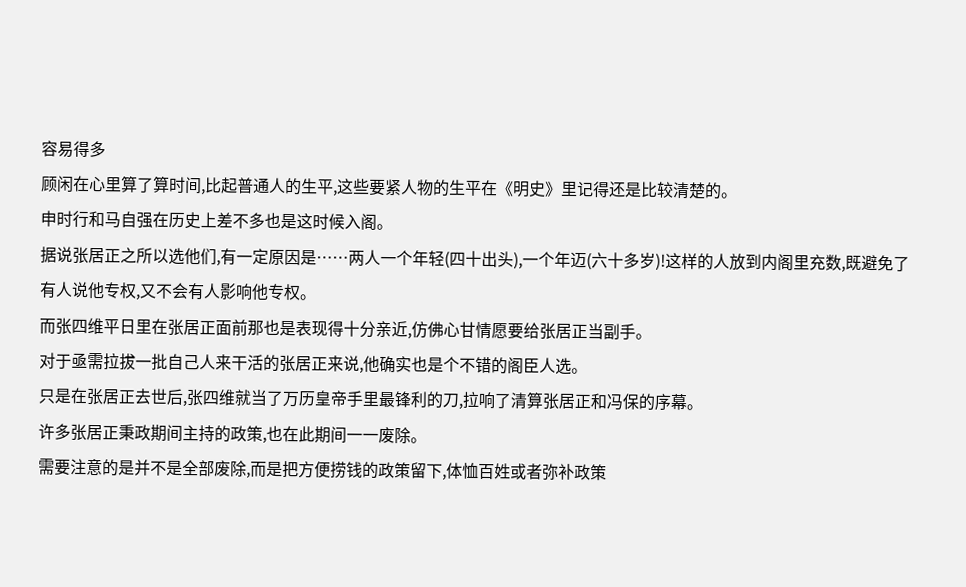容易得多
顾闲在心里算了算时间,比起普通人的生平,这些要紧人物的生平在《明史》里记得还是比较清楚的。
申时行和马自强在历史上差不多也是这时候入阁。
据说张居正之所以选他们,有一定原因是……两人一个年轻(四十出头),一个年迈(六十多岁)!这样的人放到内阁里充数,既避免了有人说他专权,又不会有人影响他专权。
而张四维平日里在张居正面前那也是表现得十分亲近,仿佛心甘情愿要给张居正当副手。
对于亟需拉拔一批自己人来干活的张居正来说,他确实也是个不错的阁臣人选。
只是在张居正去世后,张四维就当了万历皇帝手里最锋利的刀,拉响了清算张居正和冯保的序幕。
许多张居正秉政期间主持的政策,也在此期间一一废除。
需要注意的是并不是全部废除,而是把方便捞钱的政策留下,体恤百姓或者弥补政策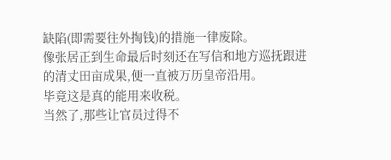缺陷(即需要往外掏钱)的措施一律废除。
像张居正到生命最后时刻还在写信和地方巡抚跟进的清丈田亩成果,便一直被万历皇帝沿用。
毕竟这是真的能用来收税。
当然了,那些让官员过得不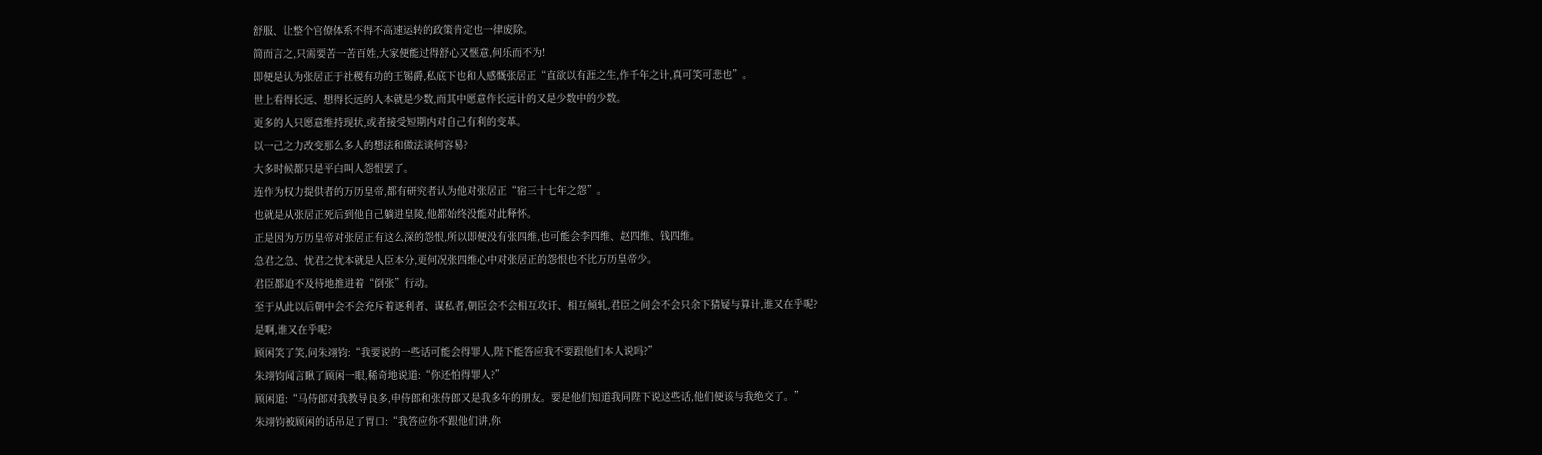舒服、让整个官僚体系不得不高速运转的政策肯定也一律废除。
简而言之,只需要苦一苦百姓,大家便能过得舒心又惬意,何乐而不为!
即便是认为张居正于社稷有功的王锡爵,私底下也和人感慨张居正“直欲以有涯之生,作千年之计,真可笑可悲也”。
世上看得长远、想得长远的人本就是少数,而其中愿意作长远计的又是少数中的少数。
更多的人只愿意维持现状,或者接受短期内对自己有利的变革。
以一己之力改变那么多人的想法和做法谈何容易?
大多时候都只是平白叫人怨恨罢了。
连作为权力提供者的万历皇帝,都有研究者认为他对张居正“宿三十七年之怨”。
也就是从张居正死后到他自己躺进皇陵,他都始终没能对此释怀。
正是因为万历皇帝对张居正有这么深的怨恨,所以即便没有张四维,也可能会李四维、赵四维、钱四维。
急君之急、忧君之忧本就是人臣本分,更何况张四维心中对张居正的怨恨也不比万历皇帝少。
君臣都迫不及待地推进着“倒张”行动。
至于从此以后朝中会不会充斥着逐利者、谋私者,朝臣会不会相互攻讦、相互倾轧,君臣之间会不会只余下猜疑与算计,谁又在乎呢?
是啊,谁又在乎呢?
顾闲笑了笑,问朱翊钧:“我要说的一些话可能会得罪人,陛下能答应我不要跟他们本人说吗?”
朱翊钧闻言瞅了顾闲一眼,稀奇地说道:“你还怕得罪人?”
顾闲道:“马侍郎对我教导良多,申侍郎和张侍郎又是我多年的朋友。要是他们知道我同陛下说这些话,他们便该与我绝交了。”
朱翊钧被顾闲的话吊足了胃口:“我答应你不跟他们讲,你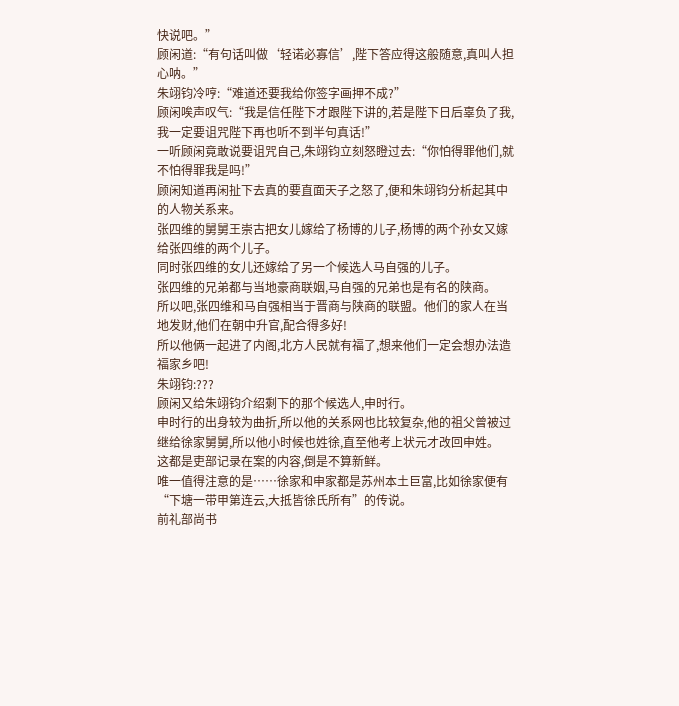快说吧。”
顾闲道:“有句话叫做‘轻诺必寡信’,陛下答应得这般随意,真叫人担心呐。”
朱翊钧冷哼:“难道还要我给你签字画押不成?”
顾闲唉声叹气:“我是信任陛下才跟陛下讲的,若是陛下日后辜负了我,我一定要诅咒陛下再也听不到半句真话!”
一听顾闲竟敢说要诅咒自己,朱翊钧立刻怒瞪过去:“你怕得罪他们,就不怕得罪我是吗!”
顾闲知道再闲扯下去真的要直面天子之怒了,便和朱翊钧分析起其中的人物关系来。
张四维的舅舅王崇古把女儿嫁给了杨博的儿子,杨博的两个孙女又嫁给张四维的两个儿子。
同时张四维的女儿还嫁给了另一个候选人马自强的儿子。
张四维的兄弟都与当地豪商联姻,马自强的兄弟也是有名的陕商。
所以吧,张四维和马自强相当于晋商与陕商的联盟。他们的家人在当地发财,他们在朝中升官,配合得多好!
所以他俩一起进了内阁,北方人民就有福了,想来他们一定会想办法造福家乡吧!
朱翊钧:???
顾闲又给朱翊钧介绍剩下的那个候选人,申时行。
申时行的出身较为曲折,所以他的关系网也比较复杂,他的祖父曾被过继给徐家舅舅,所以他小时候也姓徐,直至他考上状元才改回申姓。
这都是吏部记录在案的内容,倒是不算新鲜。
唯一值得注意的是……徐家和申家都是苏州本土巨富,比如徐家便有“下塘一带甲第连云,大抵皆徐氏所有”的传说。
前礼部尚书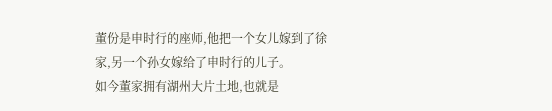董份是申时行的座师,他把一个女儿嫁到了徐家,另一个孙女嫁给了申时行的儿子。
如今董家拥有湖州大片土地,也就是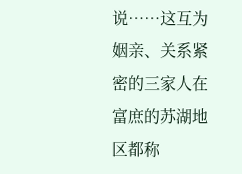说……这互为姻亲、关系紧密的三家人在富庶的苏湖地区都称